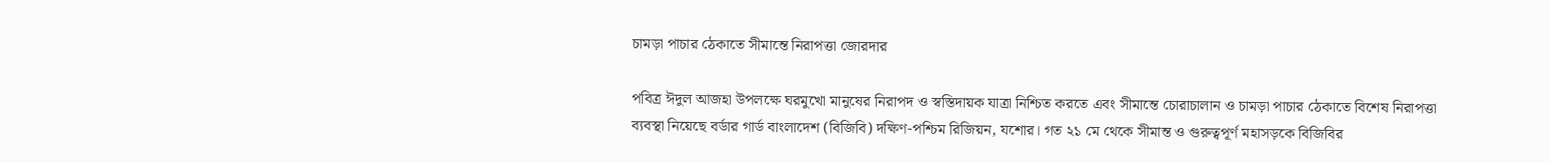চামড়া পাচার ঠেকাতে সীমান্তে নিরাপত্তা জোরদার

পবিত্র ঈদুল আজহা উপলক্ষে ঘরমুখো মানুষের নিরাপদ ও স্বস্তিদায়ক যাত্রা নিশ্চিত করতে এবং সীমান্তে চোরাচালান ও চামড়া পাচার ঠেকাতে বিশেষ নিরাপত্তা ব্যবস্থা নিয়েছে বর্ডার গার্ড বাংলাদেশ (বিজিবি) দক্ষিণ-পশ্চিম রিজিয়ন, যশোর। গত ২১ মে থেকে সীমান্ত ও গুরুত্বপূর্ণ মহাসড়কে বিজিবির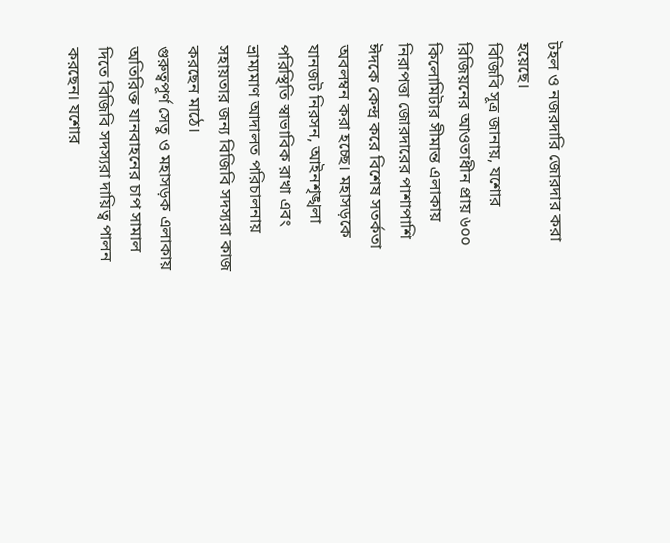টহল ও নজরদারি জোরদার করা হয়েছে।
বিজিবি সূত্র জানায়, যশোর রিজিয়নের আওতাধীন প্রায় ৬০০ কিলোমিটার সীমান্ত এলাকায় নিরাপত্তা জোরদারের পাশাপাশি ঈদকে কেন্দ্র করে বিশেষ সতর্কতা অবলম্বন করা হচ্ছে। মহাসড়কে যানজট নিরসন, আইনশৃঙ্খলা পরিস্থিতি স্বাভাবিক রাখা এবং ভ্রাম্যমাণ আদালত পরিচালনায় সহায়তার জন্য বিজিবি সদস্যরা কাজ করছেন মাঠে।
গুরুত্বপূর্ণ সেতু ও মহাসড়ক এলাকায় অতিরিক্ত যানবাহনের চাপ সামাল দিতে বিজিবি সদস্যরা দায়িত্ব পালন করছেন। যশোর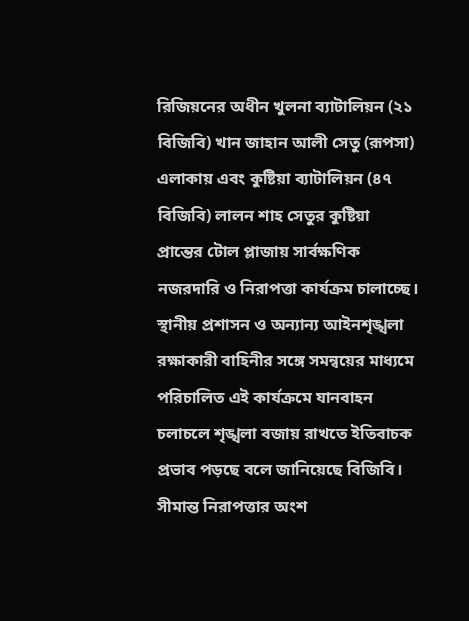রিজিয়নের অধীন খুলনা ব্যাটালিয়ন (২১ বিজিবি) খান জাহান আলী সেতু (রূপসা) এলাকায় এবং কুষ্টিয়া ব্যাটালিয়ন (৪৭ বিজিবি) লালন শাহ সেতুর কুষ্টিয়া প্রান্তের টোল প্লাজায় সার্বক্ষণিক নজরদারি ও নিরাপত্তা কার্যক্রম চালাচ্ছে।
স্থানীয় প্রশাসন ও অন্যান্য আইনশৃঙ্খলা রক্ষাকারী বাহিনীর সঙ্গে সমন্বয়ের মাধ্যমে পরিচালিত এই কার্যক্রমে যানবাহন চলাচলে শৃঙ্খলা বজায় রাখতে ইতিবাচক প্রভাব পড়ছে বলে জানিয়েছে বিজিবি।
সীমান্ত নিরাপত্তার অংশ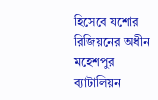হিসেবে যশোর রিজিয়নের অধীন মহেশপুর ব্যাটালিয়ন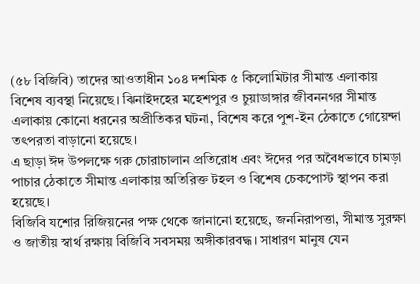(৫৮ বিজিবি) তাদের আওতাধীন ১০৪ দশমিক ৫ কিলোমিটার সীমান্ত এলাকায় বিশেষ ব্যবস্থা নিয়েছে। ঝিনাইদহের মহেশপুর ও চুয়াডাঙ্গার জীবননগর সীমান্ত এলাকায় কোনো ধরনের অপ্রীতিকর ঘটনা, বিশেষ করে পুশ-ইন ঠেকাতে গোয়েন্দা তৎপরতা বাড়ানো হয়েছে।
এ ছাড়া ঈদ উপলক্ষে গরু চোরাচালান প্রতিরোধ এবং ঈদের পর অবৈধভাবে চামড়া পাচার ঠেকাতে সীমান্ত এলাকায় অতিরিক্ত টহল ও বিশেষ চেকপোস্ট স্থাপন করা হয়েছে।
বিজিবি যশোর রিজিয়নের পক্ষ থেকে জানানো হয়েছে, জননিরাপত্তা, সীমান্ত সুরক্ষা ও জাতীয় স্বার্থ রক্ষায় বিজিবি সবসময় অঙ্গীকারবদ্ধ। সাধারণ মানুষ যেন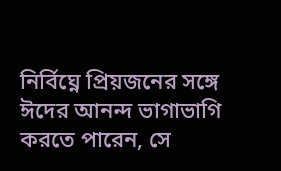নির্বিঘ্নে প্রিয়জনের সঙ্গে ঈদের আনন্দ ভাগাভাগি করতে পারেন, সে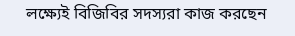লক্ষ্যেই বিজিবির সদস্যরা কাজ করছেন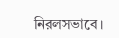নিরলসভাবে।